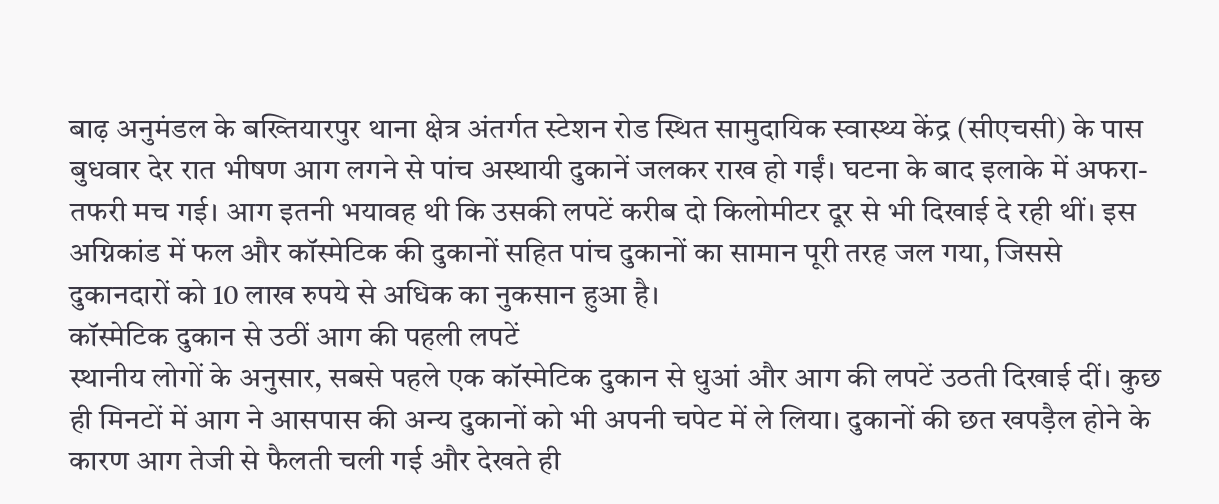बाढ़ अनुमंडल के बख्तियारपुर थाना क्षेत्र अंतर्गत स्टेशन रोड स्थित सामुदायिक स्वास्थ्य केंद्र (सीएचसी) के पास बुधवार देर रात भीषण आग लगने से पांच अस्थायी दुकानें जलकर राख हो गईं। घटना के बाद इलाके में अफरा-तफरी मच गई। आग इतनी भयावह थी कि उसकी लपटें करीब दो किलोमीटर दूर से भी दिखाई दे रही थीं। इस अग्निकांड में फल और कॉस्मेटिक की दुकानों सहित पांच दुकानों का सामान पूरी तरह जल गया, जिससे दुकानदारों को 10 लाख रुपये से अधिक का नुकसान हुआ है।
कॉस्मेटिक दुकान से उठीं आग की पहली लपटें
स्थानीय लोगों के अनुसार, सबसे पहले एक कॉस्मेटिक दुकान से धुआं और आग की लपटें उठती दिखाई दीं। कुछ ही मिनटों में आग ने आसपास की अन्य दुकानों को भी अपनी चपेट में ले लिया। दुकानों की छत खपड़ैल होने के कारण आग तेजी से फैलती चली गई और देखते ही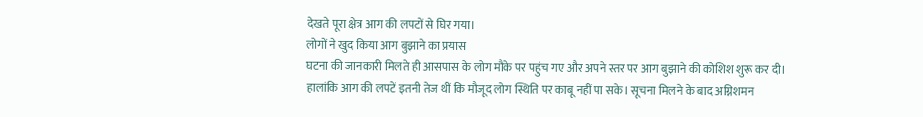देखते पूरा क्षेत्र आग की लपटों से घिर गया।
लोगों ने खुद किया आग बुझाने का प्रयास
घटना की जानकारी मिलते ही आसपास के लोग मौके पर पहुंच गए और अपने स्तर पर आग बुझाने की कोशिश शुरू कर दी। हालांकि आग की लपटें इतनी तेज थीं कि मौजूद लोग स्थिति पर काबू नहीं पा सके। सूचना मिलने के बाद अग्निशमन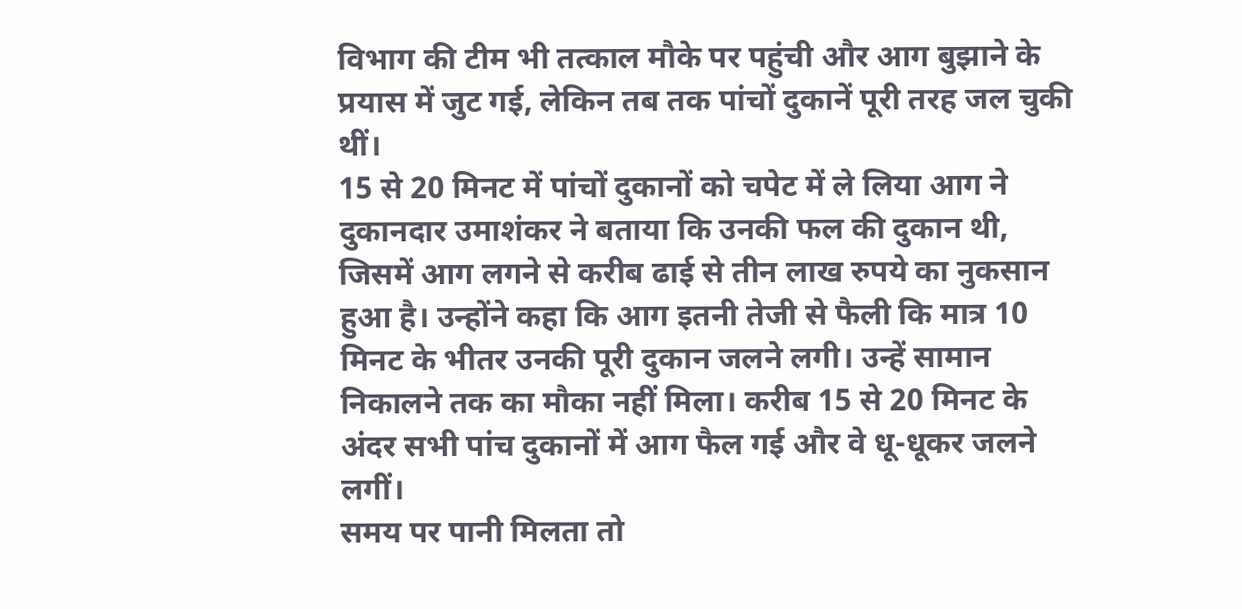विभाग की टीम भी तत्काल मौके पर पहुंची और आग बुझाने के प्रयास में जुट गई, लेकिन तब तक पांचों दुकानें पूरी तरह जल चुकी थीं।
15 से 20 मिनट में पांचों दुकानों को चपेट में ले लिया आग ने
दुकानदार उमाशंकर ने बताया कि उनकी फल की दुकान थी, जिसमें आग लगने से करीब ढाई से तीन लाख रुपये का नुकसान हुआ है। उन्होंने कहा कि आग इतनी तेजी से फैली कि मात्र 10 मिनट के भीतर उनकी पूरी दुकान जलने लगी। उन्हें सामान निकालने तक का मौका नहीं मिला। करीब 15 से 20 मिनट के अंदर सभी पांच दुकानों में आग फैल गई और वे धू-धूकर जलने लगीं।
समय पर पानी मिलता तो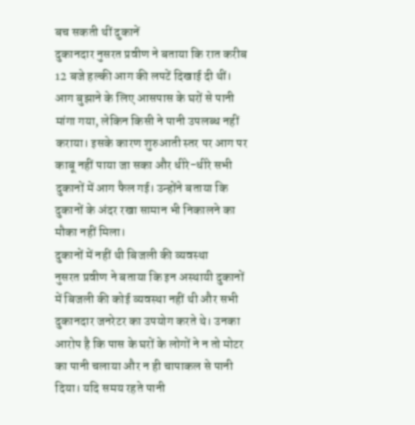बच सकती थीं दुकानें
दुकानदार नुसरत प्रवीण ने बताया कि रात करीब 12 बजे हल्की आग की लपटें दिखाई दी थीं। आग बुझाने के लिए आसपास के घरों से पानी मांगा गया, लेकिन किसी ने पानी उपलब्ध नहीं कराया। इसके कारण शुरुआती स्तर पर आग पर काबू नहीं पाया जा सका और धीरे-धीरे सभी दुकानों में आग फैल गई। उन्होंने बताया कि दुकानों के अंदर रखा सामान भी निकालने का मौका नहीं मिला।
दुकानों में नहीं थी बिजली की व्यवस्था
नुसरत प्रवीण ने बताया कि इन अस्थायी दुकानों में बिजली की कोई व्यवस्था नहीं थी और सभी दुकानदार जनरेटर का उपयोग करते थे। उनका आरोप है कि पास के घरों के लोगों ने न तो मोटर का पानी चलाया और न ही चापाकल से पानी दिया। यदि समय रहते पानी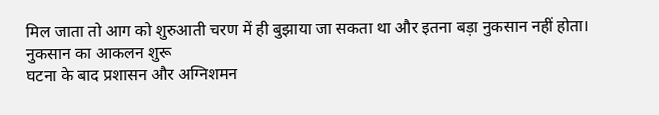मिल जाता तो आग को शुरुआती चरण में ही बुझाया जा सकता था और इतना बड़ा नुकसान नहीं होता।
नुकसान का आकलन शुरू
घटना के बाद प्रशासन और अग्निशमन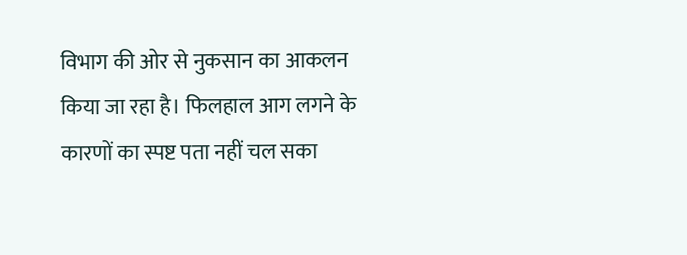विभाग की ओर से नुकसान का आकलन किया जा रहा है। फिलहाल आग लगने के कारणों का स्पष्ट पता नहीं चल सका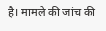है। मामले की जांच की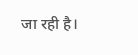जा रही है।